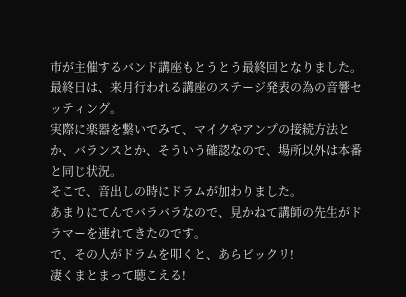市が主催するバンド講座もとうとう最終回となりました。
最終日は、来月行われる講座のステージ発表の為の音響セッティング。
実際に楽器を繋いでみて、マイクやアンプの接続方法とか、バランスとか、そういう確認なので、場所以外は本番と同じ状況。
そこで、音出しの時にドラムが加わりました。
あまりにてんでバラバラなので、見かねて講師の先生がドラマーを連れてきたのです。
で、その人がドラムを叩くと、あらビックリ!
凄くまとまって聴こえる!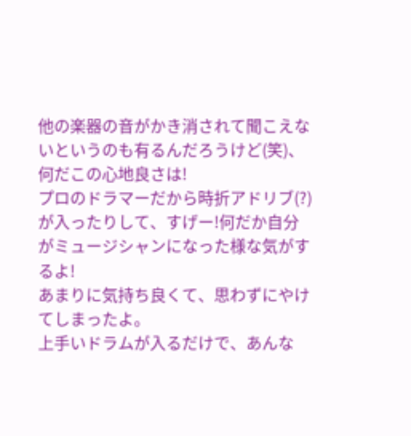他の楽器の音がかき消されて聞こえないというのも有るんだろうけど(笑)、何だこの心地良さは!
プロのドラマーだから時折アドリブ(?)が入ったりして、すげー!何だか自分がミュージシャンになった様な気がするよ!
あまりに気持ち良くて、思わずにやけてしまったよ。
上手いドラムが入るだけで、あんな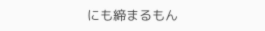にも締まるもん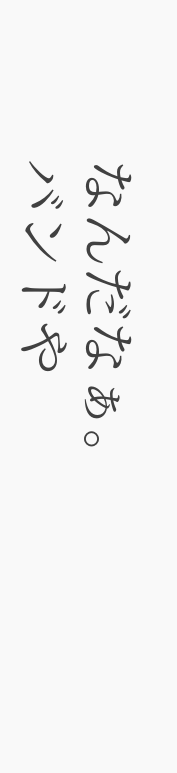なんだなぁ。
バンドや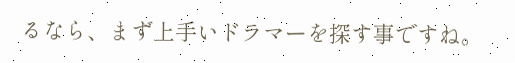るなら、まず上手いドラマーを探す事ですね。